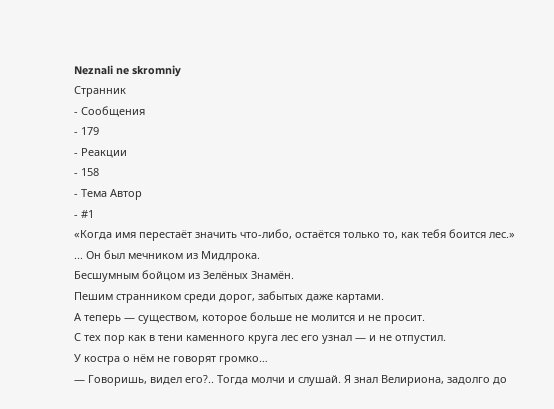Neznali ne skromniy
Странник
- Сообщения
- 179
- Реакции
- 158
- Тема Автор
- #1
«Когда имя перестаёт значить что-либо, остаётся только то, как тебя боится лес.»
... Он был мечником из Мидлрока.
Бесшумным бойцом из Зелёных Знамён.
Пешим странником среди дорог, забытых даже картами.
А теперь — существом, которое больше не молится и не просит.
С тех пор как в тени каменного круга лес его узнал — и не отпустил.
У костра о нём не говорят громко…
— Говоришь, видел его?.. Тогда молчи и слушай. Я знал Велириона, задолго до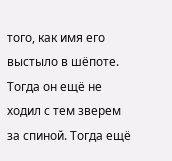того, как имя его выстыло в шёпоте. Тогда он ещё не ходил с тем зверем за спиной. Тогда ещё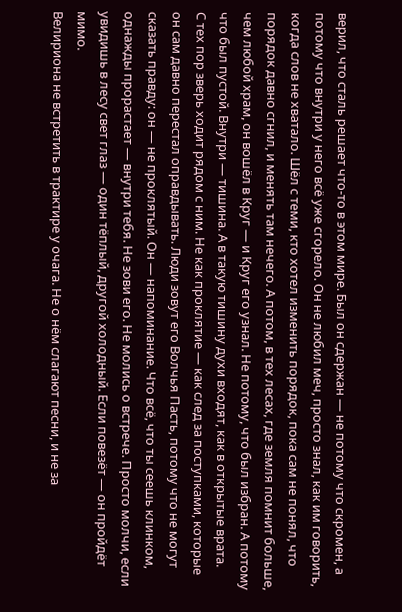верил, что сталь решает что-то в этом мире. Был он сдержан — не потому что скромен, а потому что внутри у него всё уже сгорело. Он не любил меч, просто знал, как им говорить, когда слов не хватало. Шёл с теми, кто хотел изменить порядок, пока сам не понял, что порядок давно сгнил, и менять там нечего. А потом, в тех лесах, где земля помнит больше, чем любой храм, он вошёл в Круг — и Круг его узнал. Не потому, что был избран. А потому что был пустой. Внутри — тишина. А в такую тишину духи входят, как в открытые врата.
С тех пор зверь ходит рядом с ним. Не как проклятие — как след за поступками, которые он сам давно перестал оправдывать. Люди зовут его Волчья Пасть, потому что не могут сказать правду: он — не проклятый. Он — напоминание. Что всё, что ты сеешь клинком, однажды прорастает — внутри тебя. Не зови его. Не молись о встрече. Просто молчи, если увидишь в лесу свет глаз — один тёплый, другой холодный. Если повезёт — он пройдёт мимо.
Велириона не встретить в трактире у очага. Не о нём слагают песни, и не за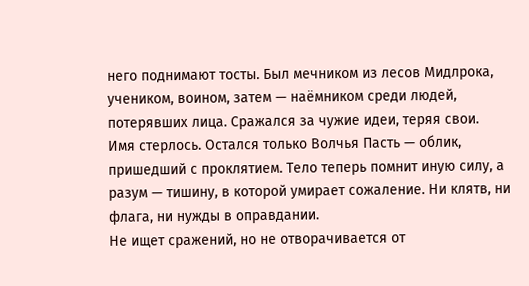него поднимают тосты. Был мечником из лесов Мидлрока, учеником, воином, затем — наёмником среди людей, потерявших лица. Сражался за чужие идеи, теряя свои.
Имя стерлось. Остался только Волчья Пасть — облик, пришедший с проклятием. Тело теперь помнит иную силу, а разум — тишину, в которой умирает сожаление. Ни клятв, ни флага, ни нужды в оправдании.
Не ищет сражений, но не отворачивается от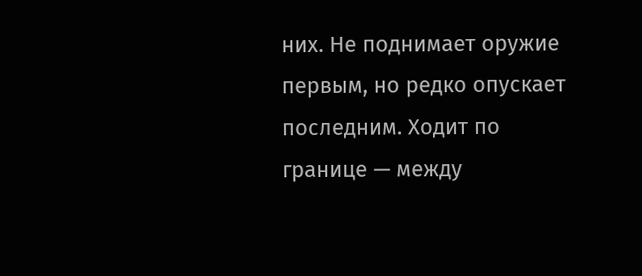них. Не поднимает оружие первым, но редко опускает последним. Ходит по границе — между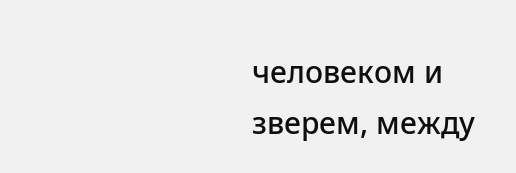человеком и зверем, между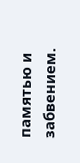памятью и забвением.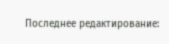Последнее редактирование: